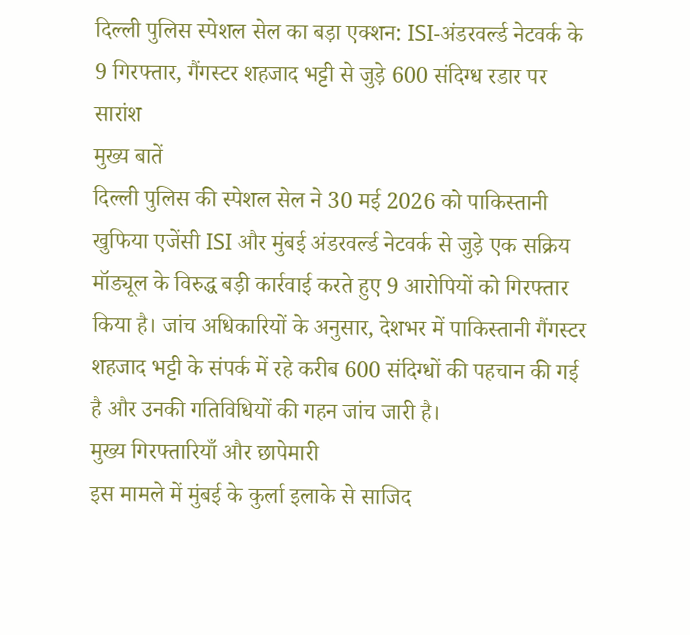दिल्ली पुलिस स्पेशल सेल का बड़ा एक्शन: ISI-अंडरवर्ल्ड नेटवर्क के 9 गिरफ्तार, गैंगस्टर शहजाद भट्टी से जुड़े 600 संदिग्ध रडार पर
सारांश
मुख्य बातें
दिल्ली पुलिस की स्पेशल सेल ने 30 मई 2026 को पाकिस्तानी खुफिया एजेंसी ISI और मुंबई अंडरवर्ल्ड नेटवर्क से जुड़े एक सक्रिय मॉड्यूल के विरुद्ध बड़ी कार्रवाई करते हुए 9 आरोपियों को गिरफ्तार किया है। जांच अधिकारियों के अनुसार, देशभर में पाकिस्तानी गैंगस्टर शहजाद भट्टी के संपर्क में रहे करीब 600 संदिग्धों की पहचान की गई है और उनकी गतिविधियों की गहन जांच जारी है।
मुख्य गिरफ्तारियाँ और छापेमारी
इस मामले में मुंबई के कुर्ला इलाके से साजिद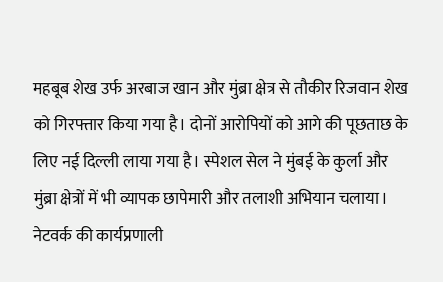महबूब शेख उर्फ अरबाज खान और मुंब्रा क्षेत्र से तौकीर रिजवान शेख को गिरफ्तार किया गया है। दोनों आरोपियों को आगे की पूछताछ के लिए नई दिल्ली लाया गया है। स्पेशल सेल ने मुंबई के कुर्ला और मुंब्रा क्षेत्रों में भी व्यापक छापेमारी और तलाशी अभियान चलाया।
नेटवर्क की कार्यप्रणाली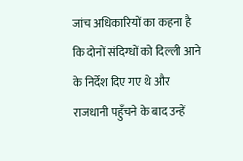जांच अधिकारियों का कहना है कि दोनों संदिग्धों को दिल्ली आने के निर्देश दिए गए थे और राजधानी पहुँचने के बाद उन्हें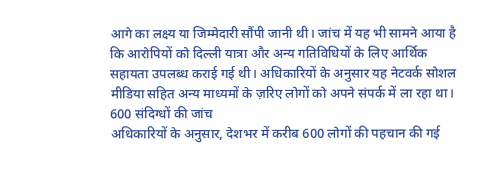आगे का लक्ष्य या जिम्मेदारी सौंपी जानी थी। जांच में यह भी सामने आया है कि आरोपियों को दिल्ली यात्रा और अन्य गतिविधियों के लिए आर्थिक सहायता उपलब्ध कराई गई थी। अधिकारियों के अनुसार यह नेटवर्क सोशल मीडिया सहित अन्य माध्यमों के ज़रिए लोगों को अपने संपर्क में ला रहा था।
600 संदिग्धों की जांच
अधिकारियों के अनुसार, देशभर में करीब 600 लोगों की पहचान की गई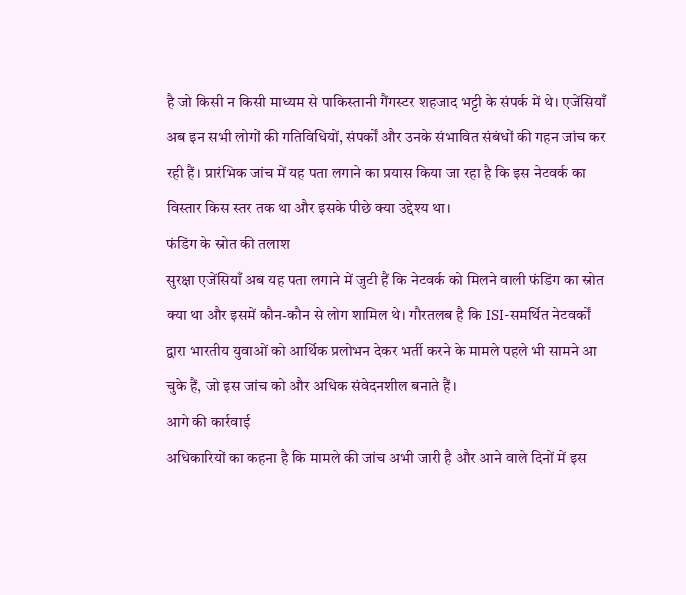है जो किसी न किसी माध्यम से पाकिस्तानी गैंगस्टर शहजाद भट्टी के संपर्क में थे। एजेंसियाँ अब इन सभी लोगों की गतिविधियों, संपर्कों और उनके संभावित संबंधों की गहन जांच कर रही हैं। प्रारंभिक जांच में यह पता लगाने का प्रयास किया जा रहा है कि इस नेटवर्क का विस्तार किस स्तर तक था और इसके पीछे क्या उद्देश्य था।
फंडिंग के स्रोत की तलाश
सुरक्षा एजेंसियाँ अब यह पता लगाने में जुटी हैं कि नेटवर्क को मिलने वाली फंडिंग का स्रोत क्या था और इसमें कौन-कौन से लोग शामिल थे। गौरतलब है कि ISI-समर्थित नेटवर्कों द्वारा भारतीय युवाओं को आर्थिक प्रलोभन देकर भर्ती करने के मामले पहले भी सामने आ चुके हैं, जो इस जांच को और अधिक संवेदनशील बनाते हैं।
आगे की कार्रवाई
अधिकारियों का कहना है कि मामले की जांच अभी जारी है और आने वाले दिनों में इस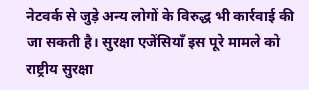नेटवर्क से जुड़े अन्य लोगों के विरुद्ध भी कार्रवाई की जा सकती है। सुरक्षा एजेंसियाँ इस पूरे मामले को राष्ट्रीय सुरक्षा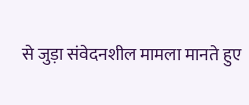से जुड़ा संवेदनशील मामला मानते हुए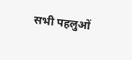सभी पहलुओं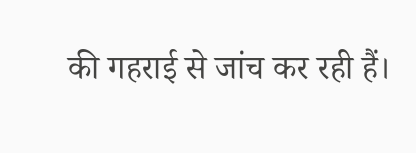की गहराई से जांच कर रही हैं।